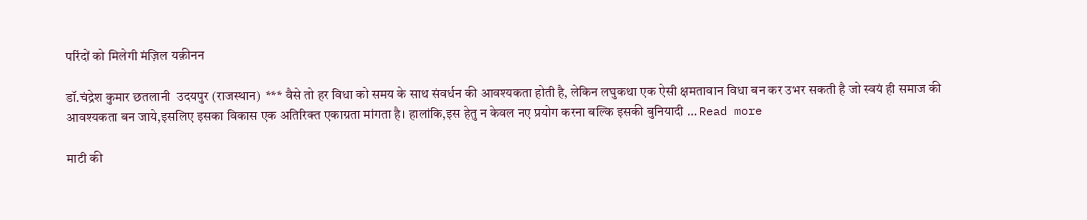परिंदों को मिलेगी मंज़िल यक़ीनन

डॉ.चंद्रेश कुमार छतलानी  उदयपुर (राजस्थान)  *** वैसे तो हर विधा को समय के साथ संवर्धन की आवश्यकता होती है, लेकिन लघुकथा एक ऐसी क्षमतावान विधा बन कर उभर सकती है जो स्वयं ही समाज की आवश्यकता बन जाये,इसलिए इसका विकास एक अतिरिक्त एकाग्रता मांगता है। हालांकि,इस हेतु न केवल नए प्रयोग करना बल्कि इसकी बुनियादी … Read more

माटी की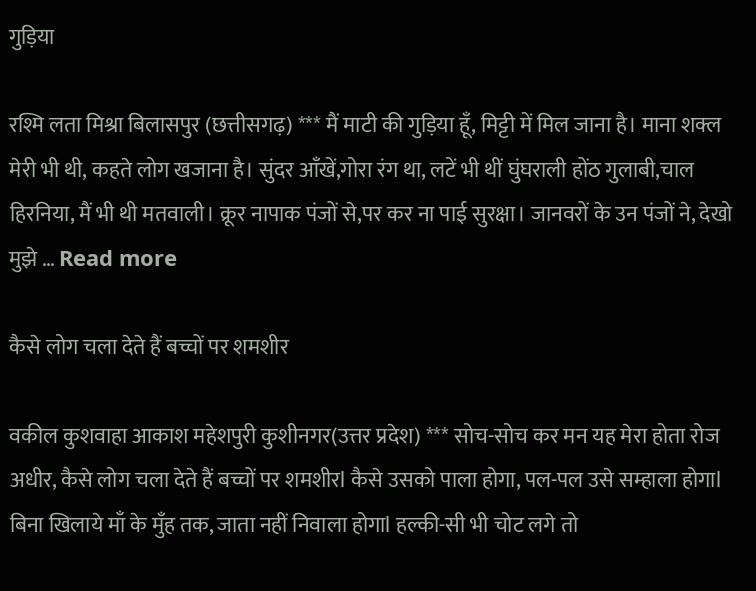गुड़िया

रश्मि लता मिश्रा बिलासपुर (छत्तीसगढ़) *** मैं माटी की गुड़िया हूँ, मिट्टी में मिल जाना है। माना शक्ल मेरी भी थी, कहते लोग खजाना है। सुंदर आँखें,गोरा रंग था, लटें भी थीं घुंघराली होंठ गुलाबी,चाल हिरनिया, मैं भी थी मतवाली। क्रूर नापाक पंजों से,पर कर ना पाई सुरक्षा। जानवरों के उन पंजों ने, देखो मुझे … Read more

कैसे लोग चला देते हैं बच्चों पर शमशीर

वकील कुशवाहा आकाश महेशपुरी कुशीनगर(उत्तर प्रदेश) *** सोच-सोच कर मन यह मेरा होता रोज अधीर, कैसे लोग चला देते हैं बच्चों पर शमशीरl कैसे उसको पाला होगा, पल-पल उसे सम्हाला होगाl बिना खिलाये माँ के मुँह तक, जाता नहीं निवाला होगाl हल्की-सी भी चोट लगे तो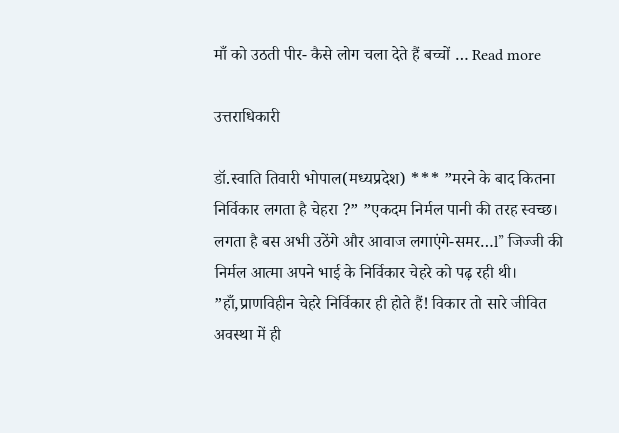माँ को उठती पीर- कैसे लोग चला देते हैं बच्चों … Read more

उत्तराधिकारी

डॉ.स्वाति तिवारी भोपाल(मध्यप्रदेश) *** ”मरने के बाद कितना निर्विकार लगता है चेहरा ?” ”एकदम निर्मल पानी की तरह स्वच्छ। लगता है बस अभी उठेंगे और आवाज लगाएंगे-समर…l” जिज्जी की निर्मल आत्मा अपने भाई के निर्विकार चेहरे को पढ़ रही थी। ”हाँ,प्राणविहीन चेहरे निर्विकार ही होते हैं! विकार तो सारे जीवित अवस्था में ही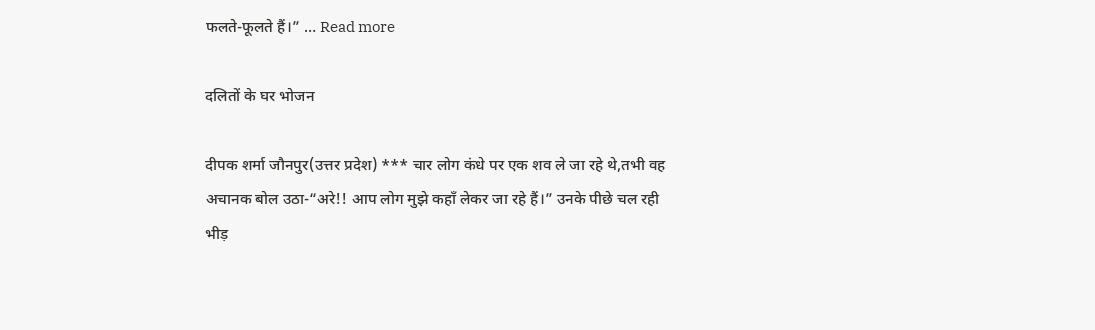फलते-फूलते हैं।” … Read more

दलितों के घर भोजन

दीपक शर्मा जौनपुर(उत्तर प्रदेश) *** चार लोग कंधे पर एक शव ले जा रहे थे,तभी वह अचानक बोल उठा-“अरे!! आप लोग मुझे कहाँ लेकर जा रहे हैं।” उनके पीछे चल रही भीड़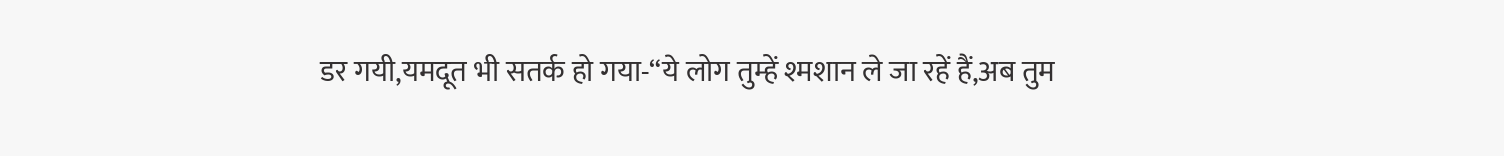डर गयी,यमदूत भी सतर्क हो गया-“ये लोग तुम्हें श्मशान ले जा रहें हैं,अब तुम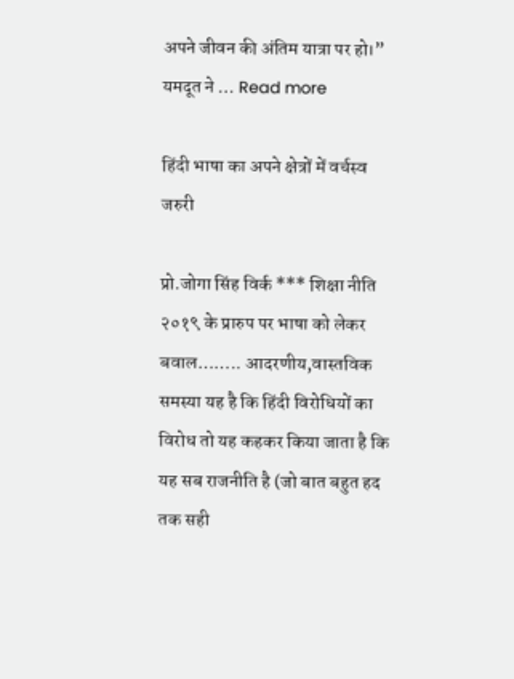अपने जीवन की अंतिम यात्रा पर हो।” यमदूत ने … Read more

हिंदी भाषा का अपने क्षेत्रों में वर्चस्व जरुरी

प्रो.जोगा सिंह विर्क *** शिक्षा नीति २०१९ के प्रारुप पर भाषा को लेकर बवाल…….. आदरणीय,वास्तविक समस्या यह है कि हिंदी विरोधियों का विरोध तो यह कहकर किया जाता है कि यह सब राजनीति है (जो बात बहुत हद तक सही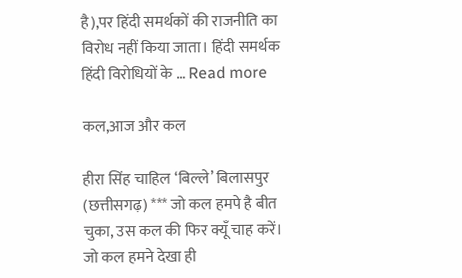है),पर हिंदी समर्थकों की राजनीति का विरोध नहीं किया जाता। हिंदी समर्थक हिंदी विरोधियों के … Read more

कल,आज और कल

हीरा सिंह चाहिल ‘बिल्ले’ बिलासपुर (छत्तीसगढ़) *** जो कल हमपे है बीत चुका, उस कल की फिर क्यूँ चाह करें। जो कल हमने देखा ही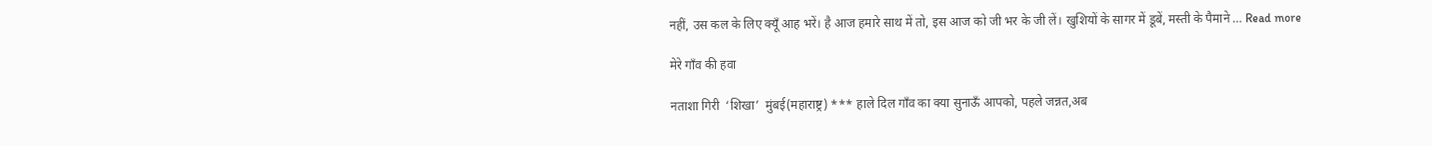नहीं, उस कल के लिए क्यूँ आह भरें। है आज हमारे साथ में तो, इस आज को जी भर के जी लें। खुशियों के सागर में डूबें, मस्ती के पैमाने … Read more

मेरे गाँव की हवा

नताशा गिरी  ‘शिखा’  मुंबई(महाराष्ट्र) *** हाले दिल गाँव का क्या सुनाऊँ आपको, पहले जन्नत,अब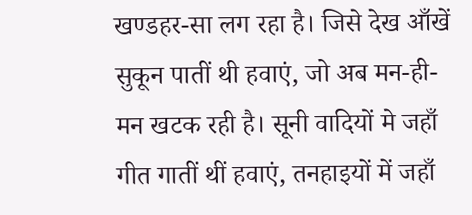खण्डहर-सा लग रहा है। जिसे देख आँखें सुकून पातीं थी हवाएं, जो अब मन-ही-मन खटक रही है। सूनी वादियों मे जहाँ गीत गातीं थीं हवाएं, तनहाइयों में जहाँ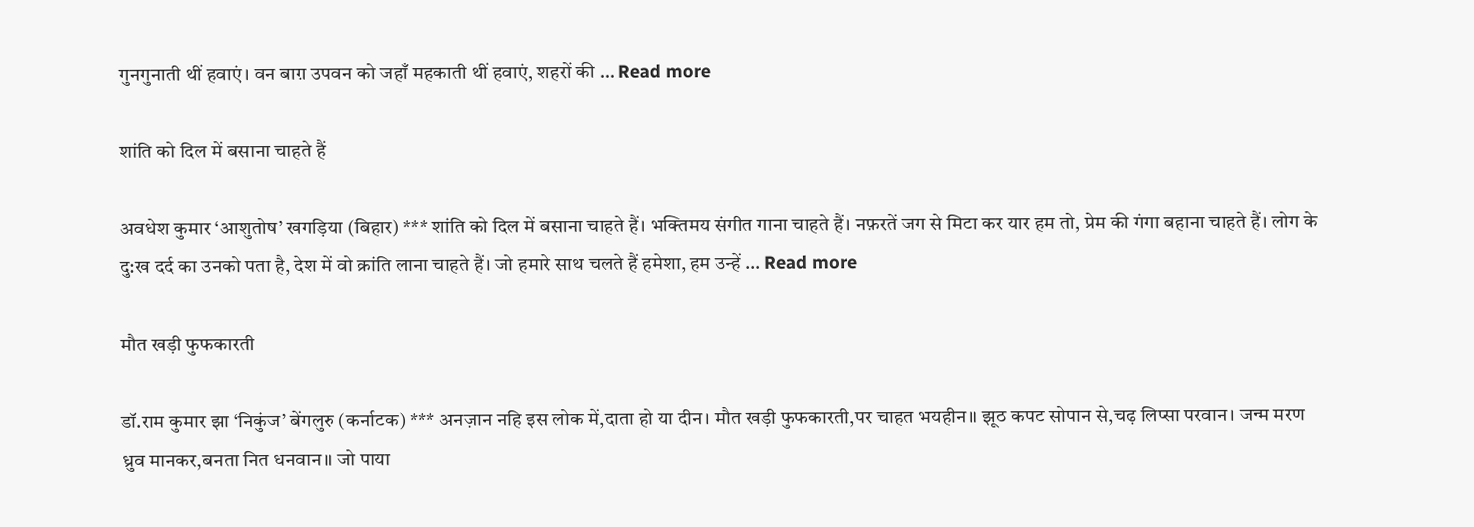गुनगुनाती थीं हवाएं। वन बाग़ उपवन को जहाँ महकाती थीं हवाएं, शहरों की … Read more

शांति को दिल में बसाना चाहते हैं

अवधेश कुमार ‘आशुतोष’ खगड़िया (बिहार) *** शांति को दिल में बसाना चाहते हैं। भक्तिमय संगीत गाना चाहते हैं। नफ़रतें जग से मिटा कर यार हम तो, प्रेम की गंगा बहाना चाहते हैं। लोग के दु:ख दर्द का उनको पता है, देश में वो क्रांति लाना चाहते हैं। जो हमारे साथ चलते हैं हमेशा, हम उन्हें … Read more

मौत खड़ी फुफकारती

डॉ.राम कुमार झा ‘निकुंज’ बेंगलुरु (कर्नाटक) *** अनज़ान नहि इस लोक में,दाता हो या दीन। मौत खड़ी फुफकारती,पर चाहत भयहीन॥ झूठ कपट सोपान से,चढ़ लिप्सा परवान। जन्म मरण ध्रुव मानकर,बनता नित धनवान॥ जो पाया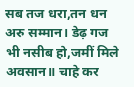सब तज धरा,तन धन अरु सम्मान। डेढ़ गज भी नसीब हो,जमीं मिले अवसान॥ चाहे कर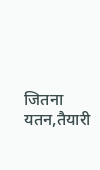जितना यतन,तैयारी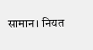सामान। नियत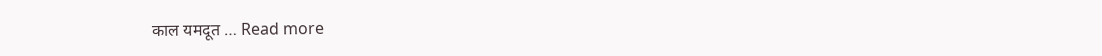काल यमदूत … Read more